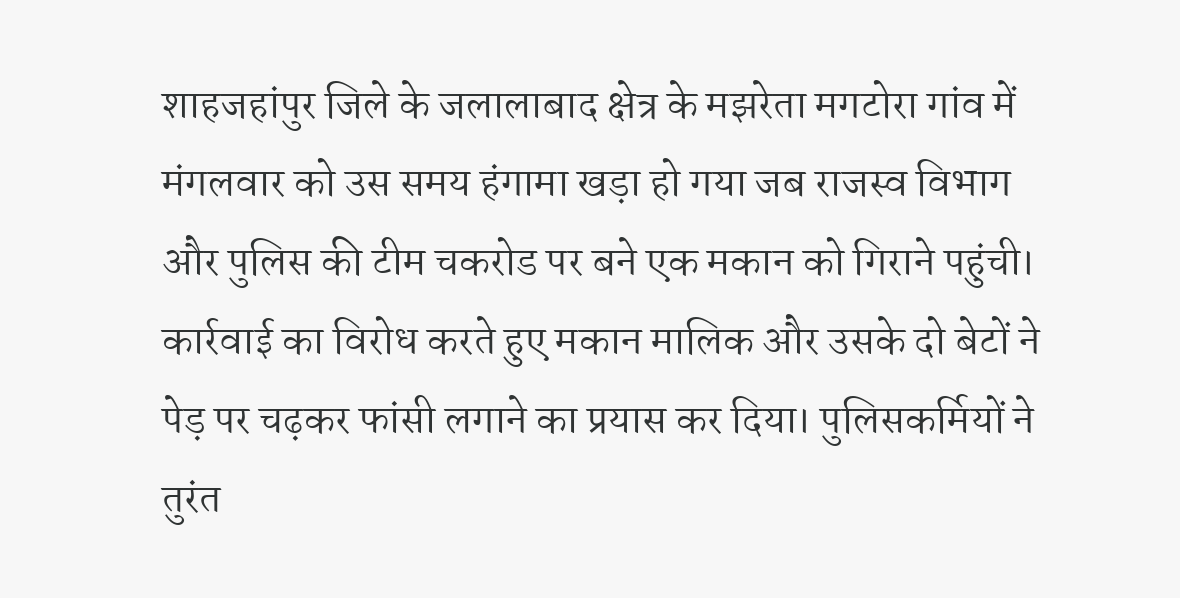शाहजहांपुर जिले के जलालाबाद क्षेत्र के मझरेता मगटोरा गांव में मंगलवार को उस समय हंगामा खड़ा हो गया जब राजस्व विभाग और पुलिस की टीम चकरोड पर बने एक मकान को गिराने पहुंची। कार्रवाई का विरोध करते हुए मकान मालिक और उसके दो बेटों ने पेड़ पर चढ़कर फांसी लगाने का प्रयास कर दिया। पुलिसकर्मियों ने तुरंत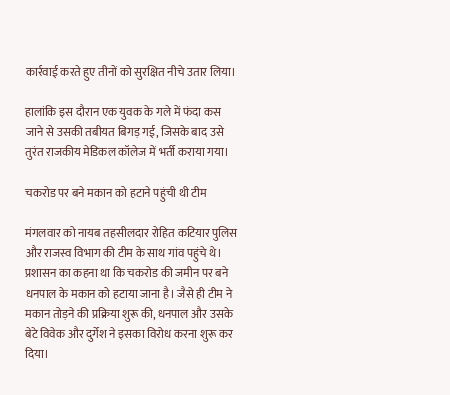कार्रवाई करते हुए तीनों को सुरक्षित नीचे उतार लिया।

हालांकि इस दौरान एक युवक के गले में फंदा कस जाने से उसकी तबीयत बिगड़ गई, जिसके बाद उसे तुरंत राजकीय मेडिकल कॉलेज में भर्ती कराया गया।

चकरोड पर बने मकान को हटाने पहुंची थी टीम

मंगलवार को नायब तहसीलदार रोहित कटियार पुलिस और राजस्व विभाग की टीम के साथ गांव पहुंचे थे। प्रशासन का कहना था कि चकरोड की जमीन पर बने धनपाल के मकान को हटाया जाना है। जैसे ही टीम ने मकान तोड़ने की प्रक्रिया शुरू की, धनपाल और उसके बेटे विवेक और दुर्गेश ने इसका विरोध करना शुरू कर दिया।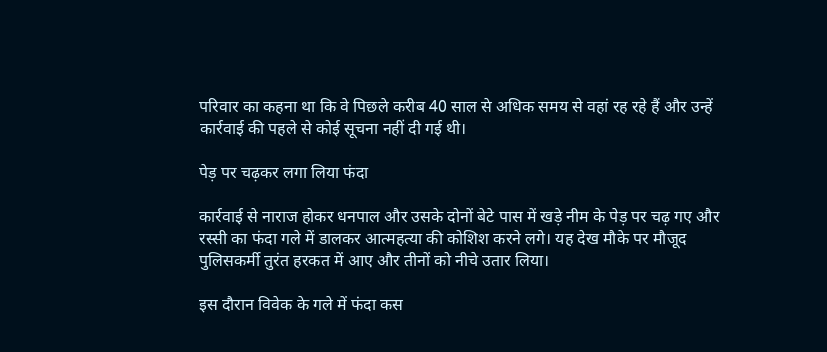परिवार का कहना था कि वे पिछले करीब 40 साल से अधिक समय से वहां रह रहे हैं और उन्हें कार्रवाई की पहले से कोई सूचना नहीं दी गई थी।

पेड़ पर चढ़कर लगा लिया फंदा

कार्रवाई से नाराज होकर धनपाल और उसके दोनों बेटे पास में खड़े नीम के पेड़ पर चढ़ गए और रस्सी का फंदा गले में डालकर आत्महत्या की कोशिश करने लगे। यह देख मौके पर मौजूद पुलिसकर्मी तुरंत हरकत में आए और तीनों को नीचे उतार लिया।

इस दौरान विवेक के गले में फंदा कस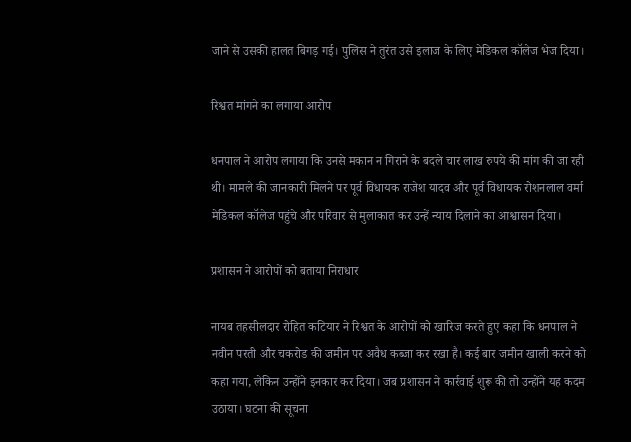जाने से उसकी हालत बिगड़ गई। पुलिस ने तुरंत उसे इलाज के लिए मेडिकल कॉलेज भेज दिया।

रिश्वत मांगने का लगाया आरोप

धनपाल ने आरोप लगाया कि उनसे मकान न गिराने के बदले चार लाख रुपये की मांग की जा रही थी। मामले की जानकारी मिलने पर पूर्व विधायक राजेश यादव और पूर्व विधायक रोशनलाल वर्मा मेडिकल कॉलेज पहुंचे और परिवार से मुलाकात कर उन्हें न्याय दिलाने का आश्वासन दिया।

प्रशासन ने आरोपों को बताया निराधार

नायब तहसीलदार रोहित कटियार ने रिश्वत के आरोपों को खारिज करते हुए कहा कि धनपाल ने नवीन परती और चकरोड की जमीन पर अवैध कब्जा कर रखा है। कई बार जमीन खाली करने को कहा गया, लेकिन उन्होंने इनकार कर दिया। जब प्रशासन ने कार्रवाई शुरू की तो उन्होंने यह कदम उठाया। घटना की सूचना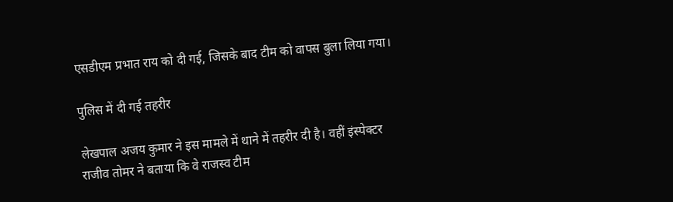एसडीएम प्रभात राय को दी गई, जिसके बाद टीम को वापस बुला लिया गया।

पुलिस में दी गई तहरीर

लेखपाल अजय कुमार ने इस मामले में थाने में तहरीर दी है। वहीं इंस्पेक्टर राजीव तोमर ने बताया कि वे राजस्व टीम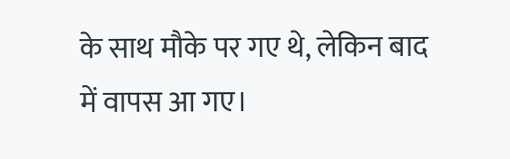के साथ मौके पर गए थे, लेकिन बाद में वापस आ गए।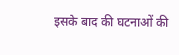इसके बाद की घटनाओं की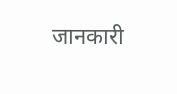जानकारी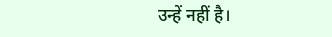उन्हें नहीं है।